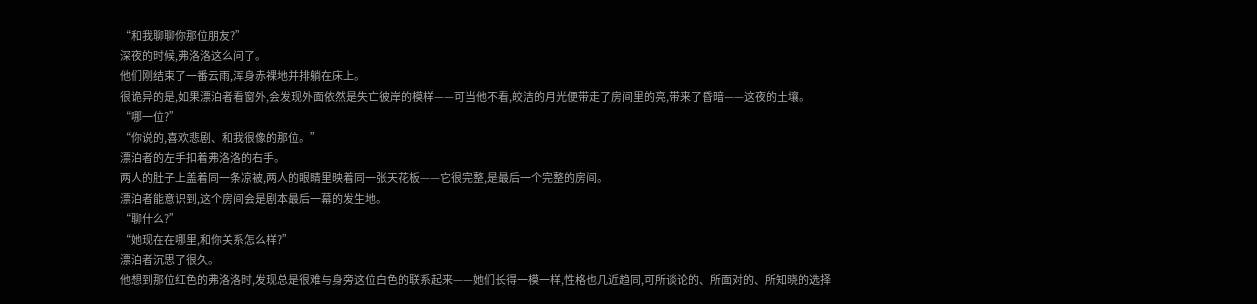“和我聊聊你那位朋友?”
深夜的时候,弗洛洛这么问了。
他们刚结束了一番云雨,浑身赤裸地并排躺在床上。
很诡异的是,如果漂泊者看窗外,会发现外面依然是失亡彼岸的模样——可当他不看,皎洁的月光便带走了房间里的亮,带来了昏暗——这夜的土壤。
“哪一位?”
“你说的,喜欢悲剧、和我很像的那位。”
漂泊者的左手扣着弗洛洛的右手。
两人的肚子上盖着同一条凉被,两人的眼睛里映着同一张天花板——它很完整,是最后一个完整的房间。
漂泊者能意识到,这个房间会是剧本最后一幕的发生地。
“聊什么?”
“她现在在哪里,和你关系怎么样?”
漂泊者沉思了很久。
他想到那位红色的弗洛洛时,发现总是很难与身旁这位白色的联系起来——她们长得一模一样,性格也几近趋同,可所谈论的、所面对的、所知晓的选择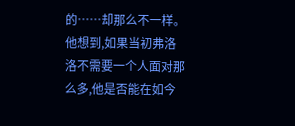的……却那么不一样。
他想到,如果当初弗洛洛不需要一个人面对那么多,他是否能在如今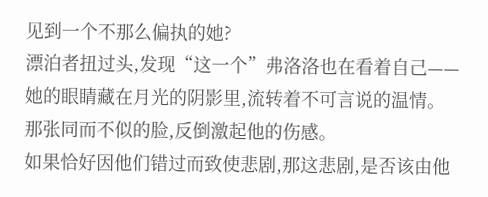见到一个不那么偏执的她?
漂泊者扭过头,发现“这一个”弗洛洛也在看着自己——她的眼睛藏在月光的阴影里,流转着不可言说的温情。
那张同而不似的脸,反倒激起他的伤感。
如果恰好因他们错过而致使悲剧,那这悲剧,是否该由他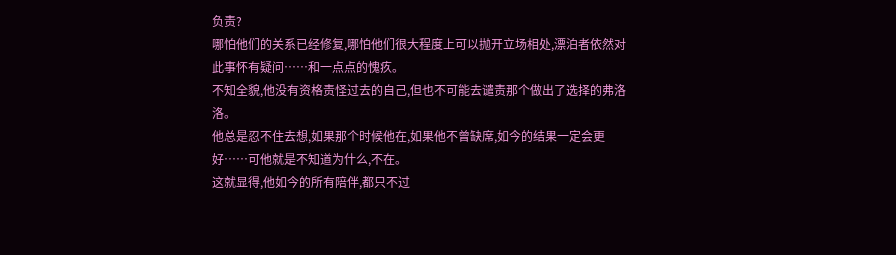负责?
哪怕他们的关系已经修复,哪怕他们很大程度上可以抛开立场相处,漂泊者依然对此事怀有疑问……和一点点的愧疚。
不知全貌,他没有资格责怪过去的自己,但也不可能去谴责那个做出了选择的弗洛洛。
他总是忍不住去想,如果那个时候他在,如果他不曾缺席,如今的结果一定会更好……可他就是不知道为什么,不在。
这就显得,他如今的所有陪伴,都只不过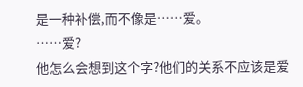是一种补偿,而不像是……爱。
……爱?
他怎么会想到这个字?他们的关系不应该是爱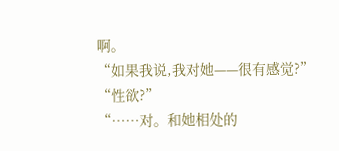啊。
“如果我说,我对她——很有感觉?”
“性欲?”
“……对。和她相处的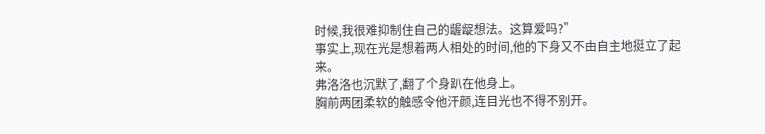时候,我很难抑制住自己的龌龊想法。这算爱吗?”
事实上,现在光是想着两人相处的时间,他的下身又不由自主地挺立了起来。
弗洛洛也沉默了,翻了个身趴在他身上。
胸前两团柔软的触感令他汗颜,连目光也不得不别开。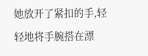她放开了紧扣的手,轻轻地将手腕搭在漂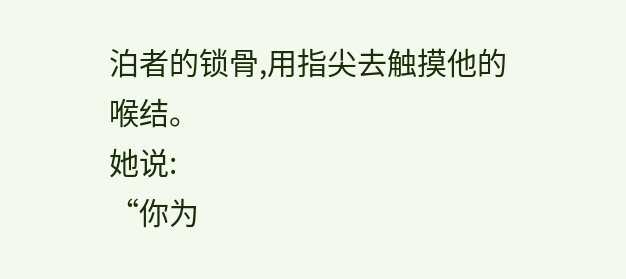泊者的锁骨,用指尖去触摸他的喉结。
她说:
“你为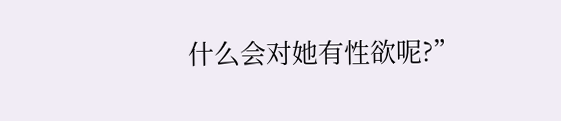什么会对她有性欲呢?”